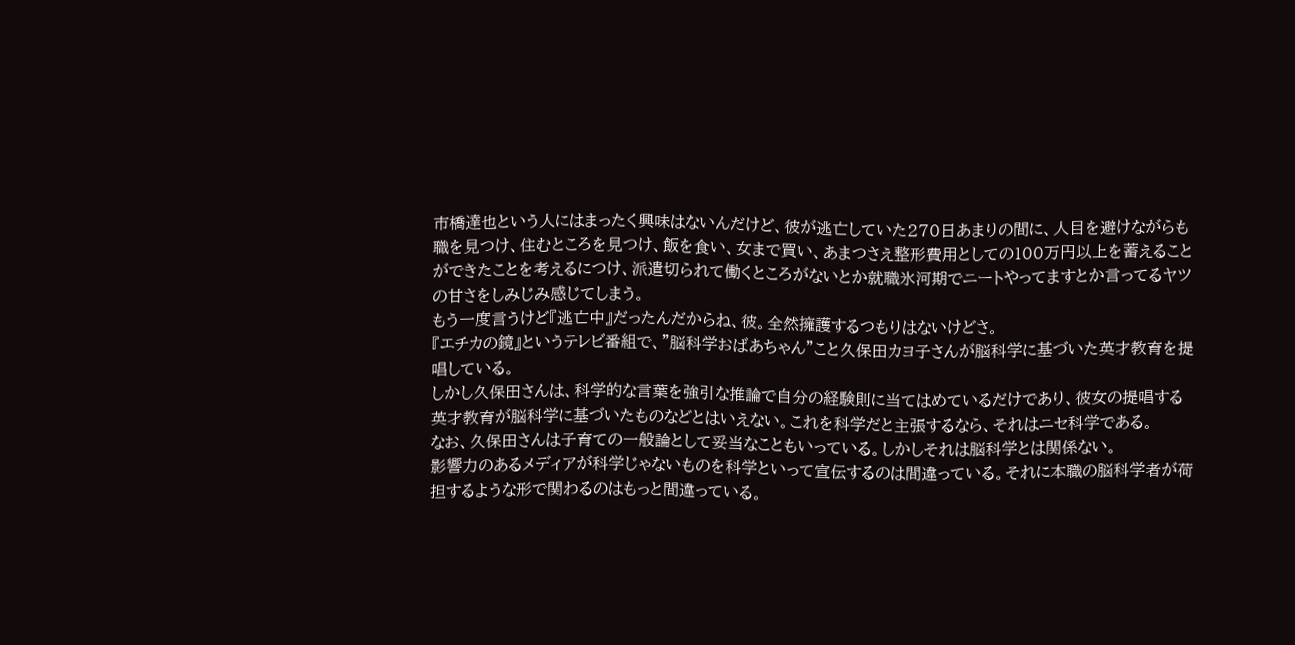市橋達也という人にはまったく興味はないんだけど、彼が逃亡していた270日あまりの間に、人目を避けながらも職を見つけ、住むところを見つけ、飯を食い、女まで買い、あまつさえ整形費用としての100万円以上を蓄えることができたことを考えるにつけ、派遣切られて働くところがないとか就職氷河期でニートやってますとか言ってるヤツの甘さをしみじみ感じてしまう。
もう一度言うけど『逃亡中』だったんだからね、彼。全然擁護するつもりはないけどさ。
『エチカの鏡』というテレビ番組で、”脳科学おばあちゃん”こと久保田カヨ子さんが脳科学に基づいた英才教育を提唱している。
しかし久保田さんは、科学的な言葉を強引な推論で自分の経験則に当てはめているだけであり、彼女の提唱する英才教育が脳科学に基づいたものなどとはいえない。これを科学だと主張するなら、それはニセ科学である。
なお、久保田さんは子育ての一般論として妥当なこともいっている。しかしそれは脳科学とは関係ない。
影響力のあるメディアが科学じゃないものを科学といって宣伝するのは間違っている。それに本職の脳科学者が荷担するような形で関わるのはもっと間違っている。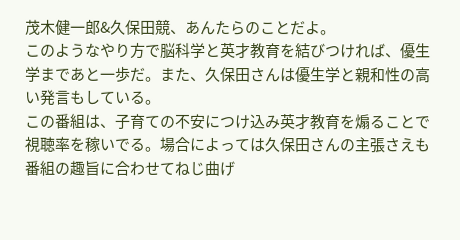茂木健一郎&久保田競、あんたらのことだよ。
このようなやり方で脳科学と英才教育を結びつければ、優生学まであと一歩だ。また、久保田さんは優生学と親和性の高い発言もしている。
この番組は、子育ての不安につけ込み英才教育を煽ることで視聴率を稼いでる。場合によっては久保田さんの主張さえも番組の趣旨に合わせてねじ曲げ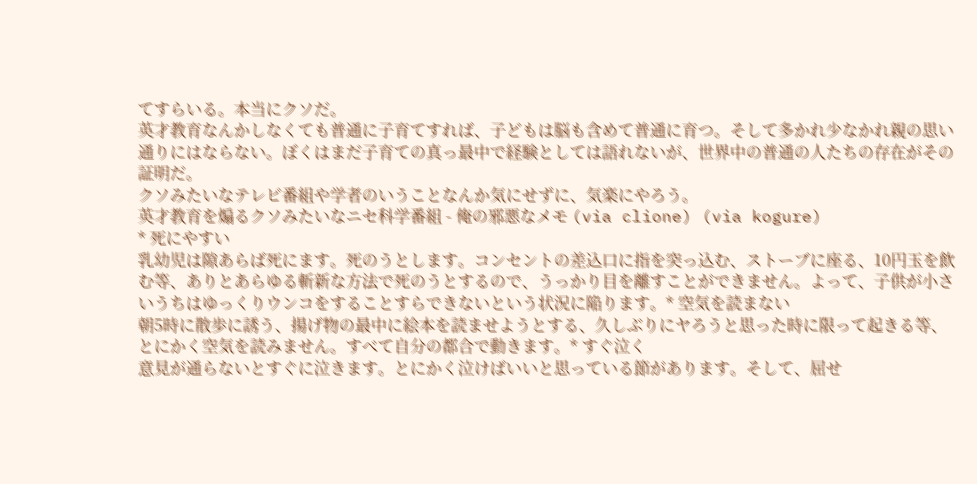てすらいる。本当にクソだ。
英才教育なんかしなくても普通に子育てすれば、子どもは脳も含めて普通に育つ。そして多かれ少なかれ親の思い通りにはならない。ぼくはまだ子育ての真っ最中で経験としては語れないが、世界中の普通の人たちの存在がその証明だ。
クソみたいなテレビ番組や学者のいうことなんか気にせずに、気楽にやろう。
英才教育を煽るクソみたいなニセ科学番組 - 俺の邪悪なメモ (via clione) (via kogure)
* 死にやすい
乳幼児は隙あらば死にます。死のうとします。コンセントの差込口に指を突っ込む、ストーブに座る、10円玉を飲む等、ありとあらゆる斬新な方法で死のうとするので、うっかり目を離すことができません。よって、子供が小さいうちはゆっくりウンコをすることすらできないという状況に陥ります。* 空気を読まない
朝5時に散歩に誘う、揚げ物の最中に絵本を読ませようとする、久しぶりにヤろうと思った時に限って起きる等、とにかく空気を読みません。すべて自分の都合で動きます。* すぐ泣く
意見が通らないとすぐに泣きます。とにかく泣けばいいと思っている節があります。そして、屈せ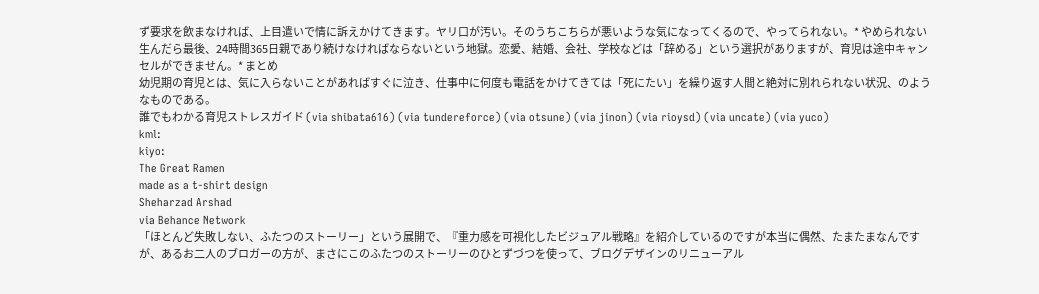ず要求を飲まなければ、上目遣いで情に訴えかけてきます。ヤリ口が汚い。そのうちこちらが悪いような気になってくるので、やってられない。* やめられない
生んだら最後、24時間365日親であり続けなければならないという地獄。恋愛、結婚、会社、学校などは「辞める」という選択がありますが、育児は途中キャンセルができません。* まとめ
幼児期の育児とは、気に入らないことがあればすぐに泣き、仕事中に何度も電話をかけてきては「死にたい」を繰り返す人間と絶対に別れられない状況、のようなものである。
誰でもわかる育児ストレスガイド (via shibata616) (via tundereforce) (via otsune) (via jinon) (via rioysd) (via uncate) (via yuco)
kml:
kiyo:
The Great Ramen
made as a t-shirt design
Sheharzad Arshad
via Behance Network
「ほとんど失敗しない、ふたつのストーリー」という展開で、『重力感を可視化したビジュアル戦略』を紹介しているのですが本当に偶然、たまたまなんですが、あるお二人のブロガーの方が、まさにこのふたつのストーリーのひとずづつを使って、ブログデザインのリニューアル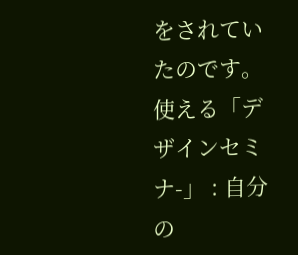をされていたのです。
使える「デザインセミナ-」 : 自分の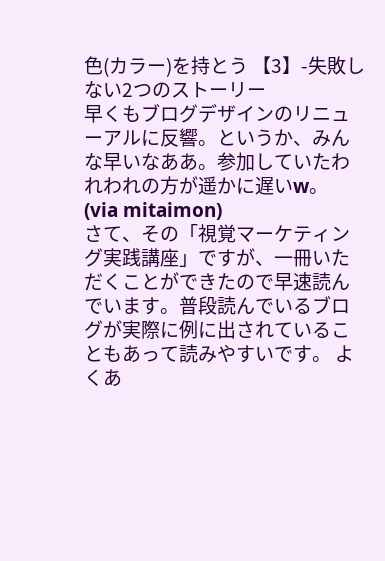色(カラー)を持とう 【3】-失敗しない2つのストーリー
早くもブログデザインのリニューアルに反響。というか、みんな早いなああ。参加していたわれわれの方が遥かに遅いw。
(via mitaimon)
さて、その「視覚マーケティング実践講座」ですが、一冊いただくことができたので早速読んでいます。普段読んでいるブログが実際に例に出されていることもあって読みやすいです。 よくあ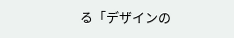る「デザインの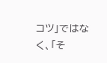コツ」ではなく、「そ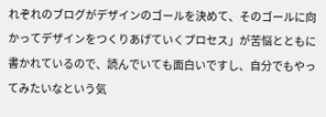れぞれのブログがデザインのゴールを決めて、そのゴールに向かってデザインをつくりあげていくプロセス」が苦悩とともに書かれているので、読んでいても面白いですし、自分でもやってみたいなという気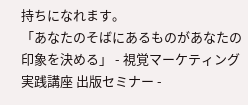持ちになれます。
「あなたのそばにあるものがあなたの印象を決める」 - 視覚マーケティング実践講座 出版セミナー -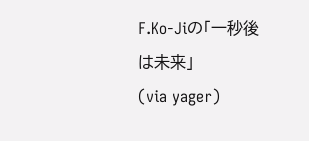F.Ko-Jiの「一秒後は未来」
(via yager)